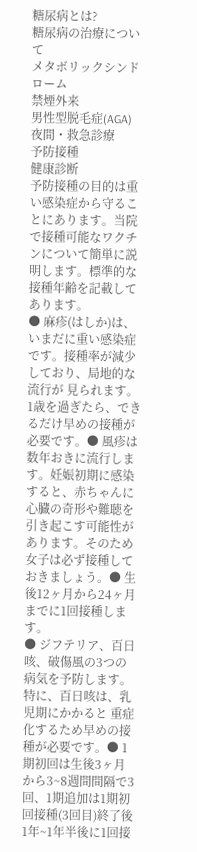糖尿病とは?
糖尿病の治療について
メタボリックシンドローム
禁煙外来
男性型脱毛症(AGA)
夜間・救急診療
予防接種
健康診断
予防接種の目的は重い感染症から守ることにあります。当院で接種可能なワクチンについて簡単に説明します。標準的な接種年齢を記載してあります。
● 麻疹(はしか)は、いまだに重い感染症です。接種率が減少しており、局地的な流行が 見られます。1歳を過ぎたら、できるだけ早めの接種が必要です。● 風疹は数年おきに流行します。妊娠初期に感染すると、赤ちゃんに心臓の奇形や難聴を 引き起こす可能性があります。そのため女子は必ず接種しておきましょう。● 生後12ヶ月から24ヶ月までに1回接種します。
● ジフテリア、百日咳、破傷風の3つの病気を予防します。特に、百日咳は、乳児期にかかると 重症化するため早めの接種が必要です。● 1期初回は生後3ヶ月から3~8週間間隔で3回、1期追加は1期初回接種(3回目)終了後 1年~1年半後に1回接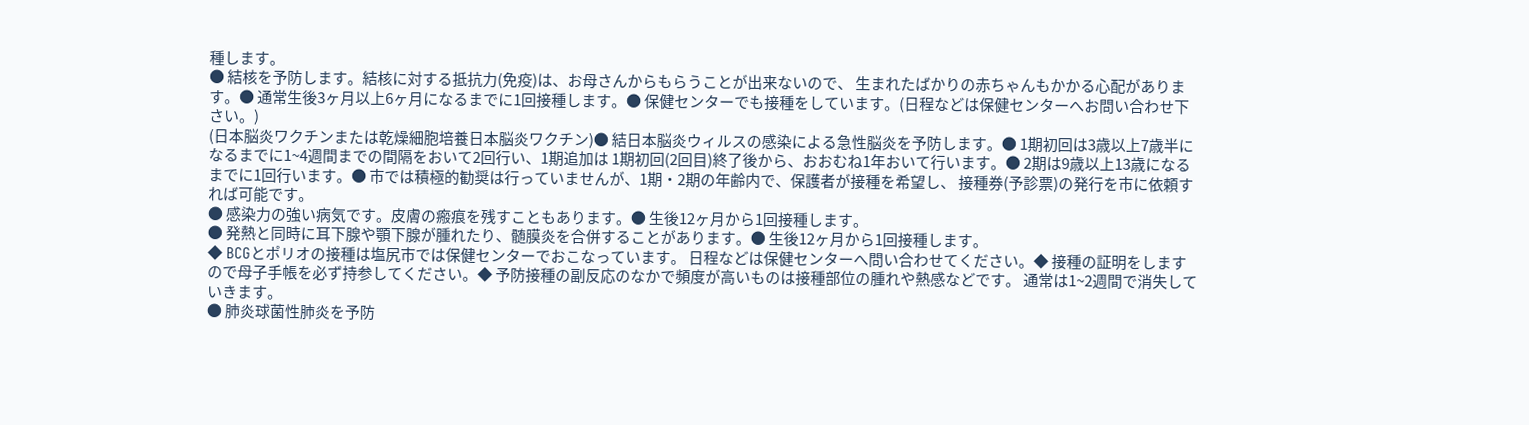種します。
● 結核を予防します。結核に対する抵抗力(免疫)は、お母さんからもらうことが出来ないので、 生まれたばかりの赤ちゃんもかかる心配があります。● 通常生後3ヶ月以上6ヶ月になるまでに1回接種します。● 保健センターでも接種をしています。(日程などは保健センターへお問い合わせ下さい。)
(日本脳炎ワクチンまたは乾燥細胞培養日本脳炎ワクチン)● 結日本脳炎ウィルスの感染による急性脳炎を予防します。● 1期初回は3歳以上7歳半になるまでに1~4週間までの間隔をおいて2回行い、1期追加は 1期初回(2回目)終了後から、おおむね1年おいて行います。● 2期は9歳以上13歳になるまでに1回行います。● 市では積極的勧奨は行っていませんが、1期・2期の年齢内で、保護者が接種を希望し、 接種券(予診票)の発行を市に依頼すれば可能です。
● 感染力の強い病気です。皮膚の瘢痕を残すこともあります。● 生後12ヶ月から1回接種します。
● 発熱と同時に耳下腺や顎下腺が腫れたり、髄膜炎を合併することがあります。● 生後12ヶ月から1回接種します。
◆ BCGとポリオの接種は塩尻市では保健センターでおこなっています。 日程などは保健センターへ問い合わせてください。◆ 接種の証明をしますので母子手帳を必ず持参してください。◆ 予防接種の副反応のなかで頻度が高いものは接種部位の腫れや熱感などです。 通常は1~2週間で消失していきます。
● 肺炎球菌性肺炎を予防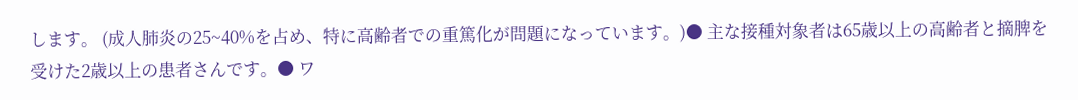します。 (成人肺炎の25~40%を占め、特に高齢者での重篤化が問題になっています。)● 主な接種対象者は65歳以上の高齢者と摘脾を受けた2歳以上の患者さんです。● ワ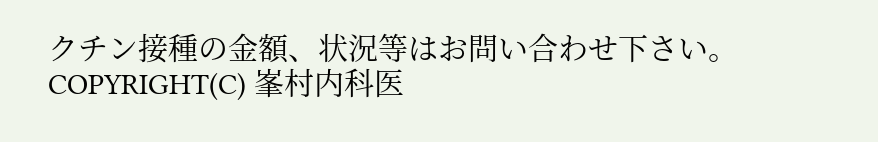クチン接種の金額、状況等はお問い合わせ下さい。
COPYRIGHT(C) 峯村内科医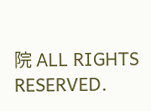院 ALL RIGHTS RESERVED.